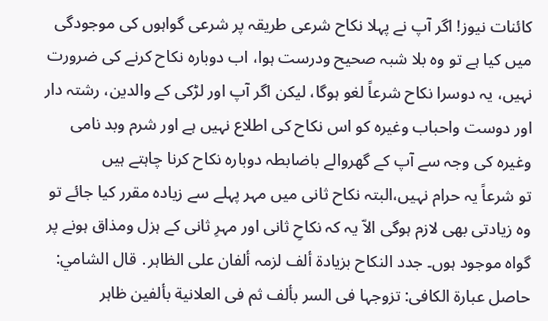کائنات نیوز! اگر آپ نے پہلا نکاح شرعی طریقہ پر شرعی گواہوں کی موجودگی میں کیا ہے تو وہ بلا شبہ صحیح ودرست ہوا، اب دوبارہ نکاح کرنے کی ضرورت نہیں، یہ دوسرا نکاح شرعاً لغو ہوگا، لیکن اگر آپ اور لڑکی کے والدین، رشتہ دار اور دوست واحباب وغیرہ کو اس نکاح کی اطلاع نہیں ہے اور شرم وبد نامی وغیرہ کی وجہ سے آپ کے گھروالے باضابطہ دوبارہ نکاح کرنا چاہتے ہیں
تو شرعاً یہ حرام نہیں،البتہ نکاح ثانی میں مہر پہلے سے زیادہ مقرر کیا جائے تو وہ زیادتی بھی لازم ہوگی الاّ یہ کہ نکاحِ ثانی اور مہرِ ثانی کے ہزل ومذاق ہونے پر گواہ موجود ہوں۔ جدد النکاح بزیادة ألف لزمہ ألفان علی الظاہر․ قال الشامي: حاصل عبارة الکافی: تزوجہا فی السر بألف ثم فی العلانیة بألفین ظاہر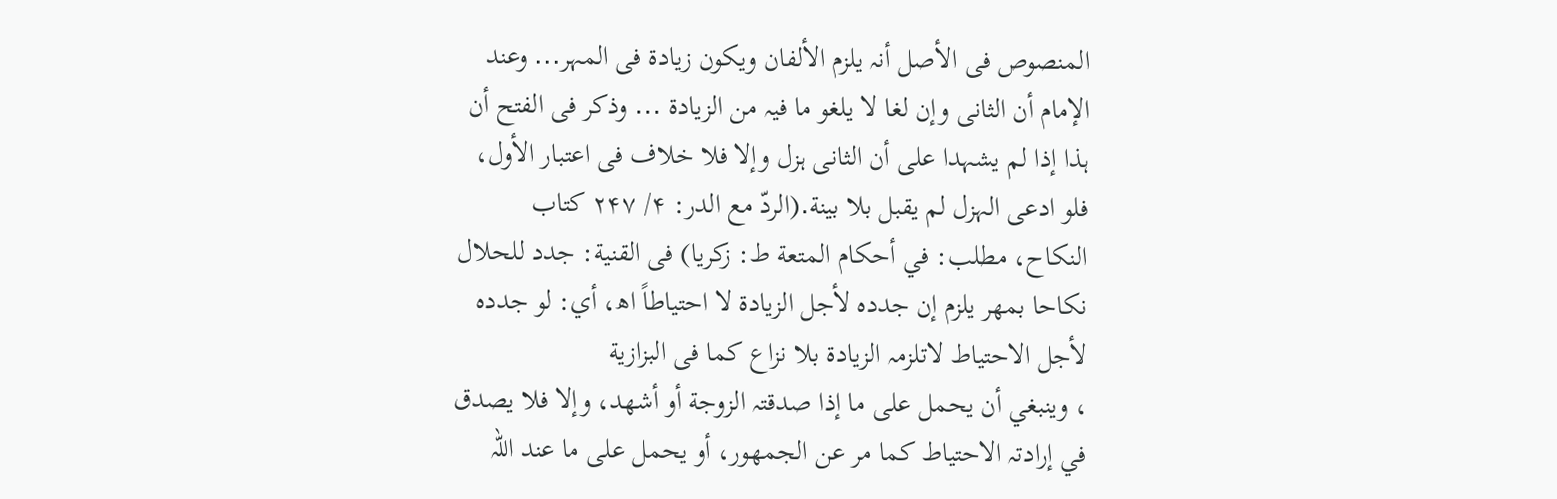المنصوص فی الأصل أنہ یلزم الألفان ویکون زیادة فی المہر․․․ وعند الإمام أن الثانی وإن لغا لا یلغو ما فیہ من الزیادة ․․․ وذکر فی الفتح أن ہذا إذا لم یشہدا علی أن الثانی ہزل وإلا فلا خلاف فی اعتبار الأول، فلو ادعی الہزل لم یقبل بلا بینة․(الردّ مع الدر: ۴/ ۲۴۷ کتاب النکاح، مطلب: في أحکام المتعة ط: زکریا) فی القنیة: جدد للحلال نکاحا بمھر یلزم إن جددہ لأجل الزیادة لا احتیاطاً اھ، أي: لو جددہ لأجل الاحتیاط لاتلزمہ الزیادة بلا نزاع کما فی البزازیة
، وینبغي أن یحمل علی ما إذا صدقتہ الزوجة أو أشھد، وإلا فلا یصدق في إرادتہ الاحتیاط کما مر عن الجمھور، أو یحمل علی ما عند اللہ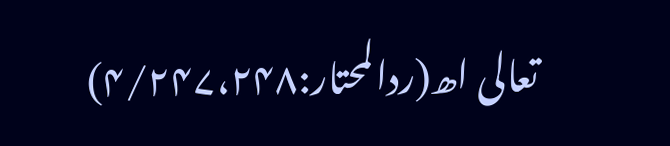تعالی اھ(ردالمحتار:۴/۲۴۷،۲۴۸)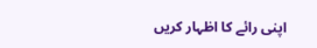اپنی رائے کا اظہار کریں